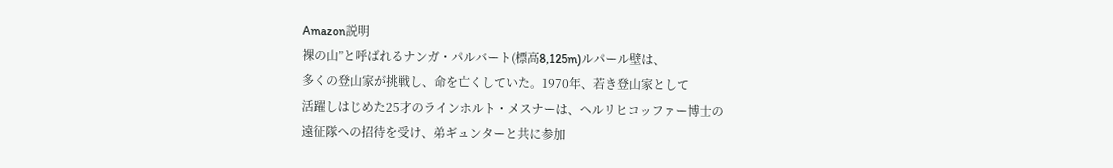Amazon説明
裸の山”と呼ばれるナンガ・パルバート(標高8,125m)ルパール壁は、
多くの登山家が挑戦し、命を亡くしていた。1970年、若き登山家として
活躍しはじめた25才のラインホルト・メスナーは、ヘルリヒコッファー博士の
遠征隊への招待を受け、弟ギュンターと共に参加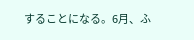することになる。6月、ふ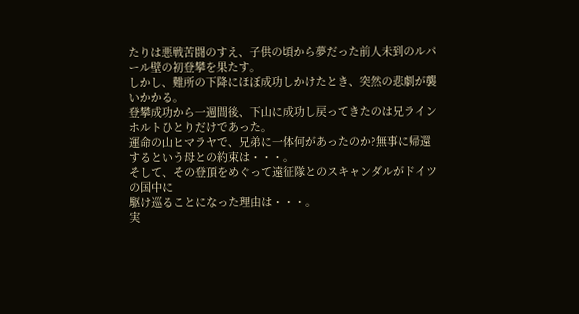たりは悪戦苦闘のすえ、子供の頃から夢だった前人未到のルパール壁の初登攀を果たす。
しかし、難所の下降にほぼ成功しかけたとき、突然の悲劇が襲いかかる。
登攀成功から一週間後、下山に成功し戻ってきたのは兄ラインホルトひとりだけであった。
運命の山ヒマラヤで、兄弟に一体何があったのか?無事に帰還するという母との約束は・・・。
そして、その登頂をめぐって遠征隊とのスキャンダルがドイツの国中に
駆け巡ることになった理由は・・・。
実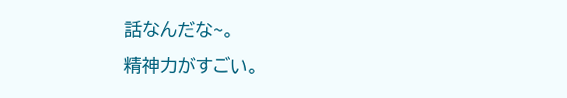話なんだな~。
精神力がすごい。